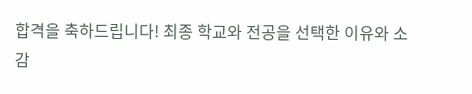합격을 축하드립니다! 최종 학교와 전공을 선택한 이유와 소감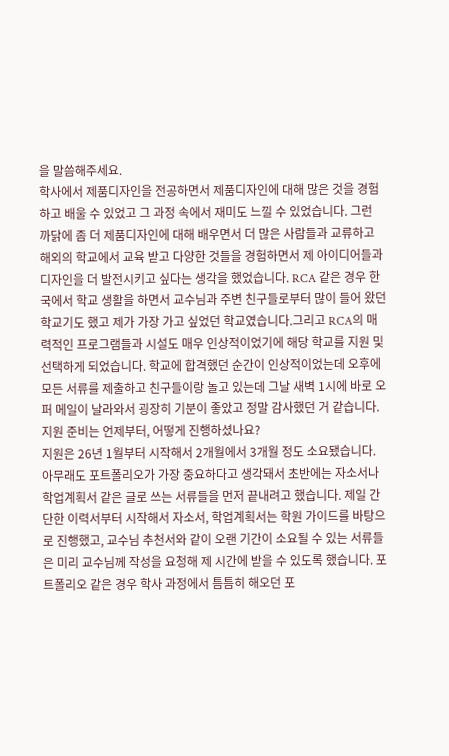을 말씀해주세요.
학사에서 제품디자인을 전공하면서 제품디자인에 대해 많은 것을 경험하고 배울 수 있었고 그 과정 속에서 재미도 느낄 수 있었습니다. 그런 까닭에 좀 더 제품디자인에 대해 배우면서 더 많은 사람들과 교류하고 해외의 학교에서 교육 받고 다양한 것들을 경험하면서 제 아이디어들과 디자인을 더 발전시키고 싶다는 생각을 했었습니다. RCA 같은 경우 한국에서 학교 생활을 하면서 교수님과 주변 친구들로부터 많이 들어 왔던 학교기도 했고 제가 가장 가고 싶었던 학교였습니다.그리고 RCA의 매력적인 프로그램들과 시설도 매우 인상적이었기에 해당 학교를 지원 및 선택하게 되었습니다. 학교에 합격했던 순간이 인상적이었는데 오후에 모든 서류를 제출하고 친구들이랑 놀고 있는데 그날 새벽 1시에 바로 오퍼 메일이 날라와서 굉장히 기분이 좋았고 정말 감사했던 거 같습니다.
지원 준비는 언제부터, 어떻게 진행하셨나요?
지원은 26년 1월부터 시작해서 2개월에서 3개월 정도 소요됐습니다. 아무래도 포트폴리오가 가장 중요하다고 생각돼서 초반에는 자소서나 학업계획서 같은 글로 쓰는 서류들을 먼저 끝내려고 했습니다. 제일 간단한 이력서부터 시작해서 자소서, 학업계획서는 학원 가이드를 바탕으로 진행했고, 교수님 추천서와 같이 오랜 기간이 소요될 수 있는 서류들은 미리 교수님께 작성을 요청해 제 시간에 받을 수 있도록 했습니다. 포트폴리오 같은 경우 학사 과정에서 틈틈히 해오던 포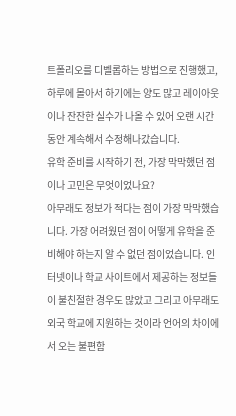트폴리오를 디벨롭하는 방법으로 진행했고, 하루에 몰아서 하기에는 양도 많고 레이아웃이나 잔잔한 실수가 나올 수 있어 오랜 시간 동안 계속해서 수정해나갔습니다.
유학 준비를 시작하기 전, 가장 막막했던 점이나 고민은 무엇이었나요?
아무래도 정보가 적다는 점이 가장 막막했습니다. 가장 어려웠던 점이 어떻게 유학을 준비해야 하는지 알 수 없던 점이었습니다. 인터넷이나 학교 사이트에서 제공하는 정보들이 불친절한 경우도 많았고 그리고 아무래도 외국 학교에 지원하는 것이라 언어의 차이에서 오는 불편함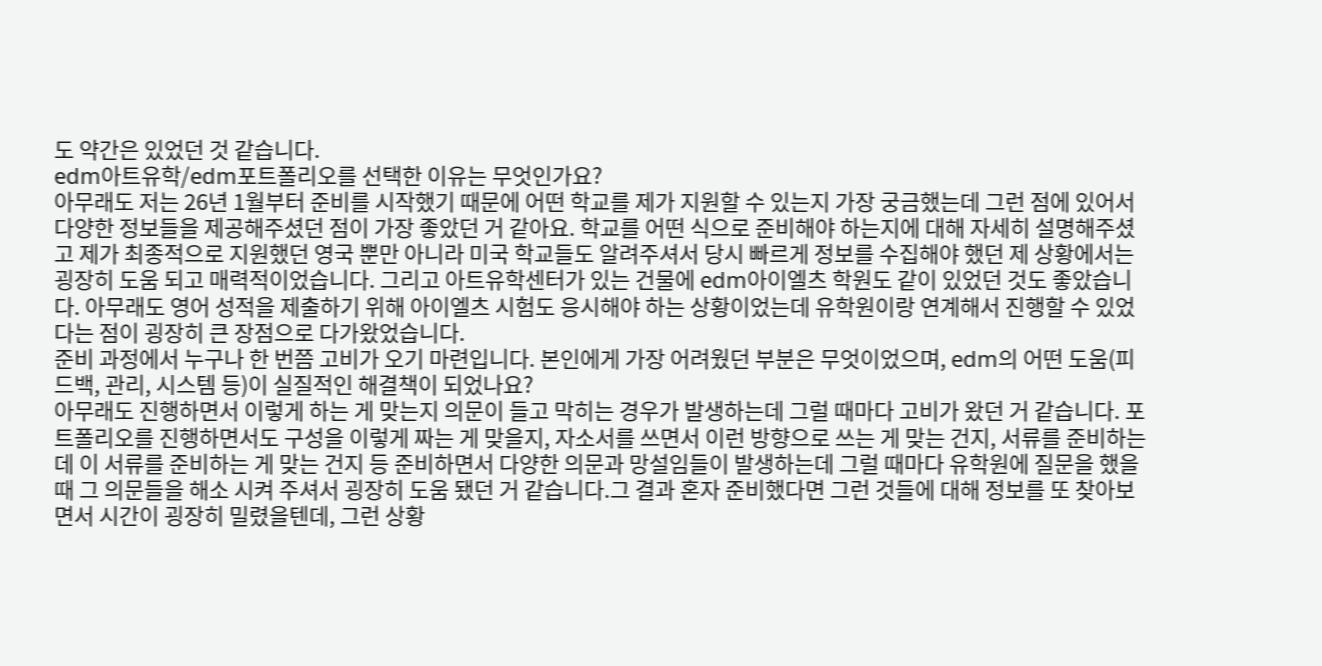도 약간은 있었던 것 같습니다.
edm아트유학/edm포트폴리오를 선택한 이유는 무엇인가요?
아무래도 저는 26년 1월부터 준비를 시작했기 때문에 어떤 학교를 제가 지원할 수 있는지 가장 궁금했는데 그런 점에 있어서 다양한 정보들을 제공해주셨던 점이 가장 좋았던 거 같아요. 학교를 어떤 식으로 준비해야 하는지에 대해 자세히 설명해주셨고 제가 최종적으로 지원했던 영국 뿐만 아니라 미국 학교들도 알려주셔서 당시 빠르게 정보를 수집해야 했던 제 상황에서는 굉장히 도움 되고 매력적이었습니다. 그리고 아트유학센터가 있는 건물에 edm아이엘츠 학원도 같이 있었던 것도 좋았습니다. 아무래도 영어 성적을 제출하기 위해 아이엘츠 시험도 응시해야 하는 상황이었는데 유학원이랑 연계해서 진행할 수 있었다는 점이 굉장히 큰 장점으로 다가왔었습니다.
준비 과정에서 누구나 한 번쯤 고비가 오기 마련입니다. 본인에게 가장 어려웠던 부분은 무엇이었으며, edm의 어떤 도움(피드백, 관리, 시스템 등)이 실질적인 해결책이 되었나요?
아무래도 진행하면서 이렇게 하는 게 맞는지 의문이 들고 막히는 경우가 발생하는데 그럴 때마다 고비가 왔던 거 같습니다. 포트폴리오를 진행하면서도 구성을 이렇게 짜는 게 맞을지, 자소서를 쓰면서 이런 방향으로 쓰는 게 맞는 건지, 서류를 준비하는데 이 서류를 준비하는 게 맞는 건지 등 준비하면서 다양한 의문과 망설임들이 발생하는데 그럴 때마다 유학원에 질문을 했을 때 그 의문들을 해소 시켜 주셔서 굉장히 도움 됐던 거 같습니다.그 결과 혼자 준비했다면 그런 것들에 대해 정보를 또 찾아보면서 시간이 굉장히 밀렸을텐데, 그런 상황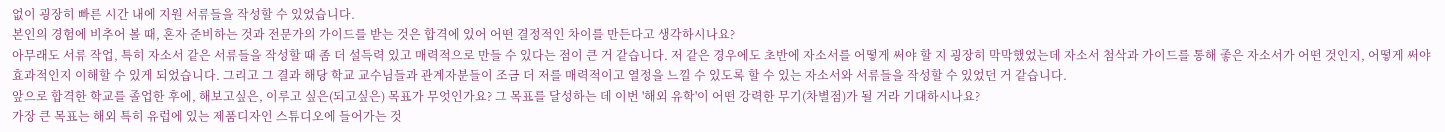없이 굉장히 빠른 시간 내에 지원 서류들을 작성할 수 있었습니다.
본인의 경험에 비추어 볼 때, 혼자 준비하는 것과 전문가의 가이드를 받는 것은 합격에 있어 어떤 결정적인 차이를 만든다고 생각하시나요?
아무래도 서류 작업, 특히 자소서 같은 서류들을 작성할 때 좀 더 설득력 있고 매력적으로 만들 수 있다는 점이 큰 거 같습니다. 저 같은 경우에도 초반에 자소서를 어떻게 써야 할 지 굉장히 막막했었는데 자소서 첨삭과 가이드를 통해 좋은 자소서가 어떤 것인지, 어떻게 써야 효과적인지 이해할 수 있게 되었습니다. 그리고 그 결과 해당 학교 교수님들과 관계자분들이 조금 더 저를 매력적이고 열정을 느낄 수 있도록 할 수 있는 자소서와 서류들을 작성할 수 있었던 거 같습니다.
앞으로 합격한 학교를 졸업한 후에, 해보고싶은, 이루고 싶은(되고싶은) 목표가 무엇인가요? 그 목표를 달성하는 데 이번 '해외 유학'이 어떤 강력한 무기(차별점)가 될 거라 기대하시나요?
가장 큰 목표는 해외 특히 유럽에 있는 제품디자인 스튜디오에 들어가는 것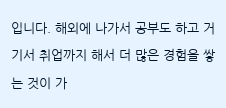입니다. 해외에 나가서 공부도 하고 거기서 취업까지 해서 더 많은 경험을 쌓는 것이 가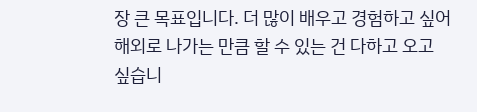장 큰 목표입니다. 더 많이 배우고 경험하고 싶어 해외로 나가는 만큼 할 수 있는 건 다하고 오고 싶습니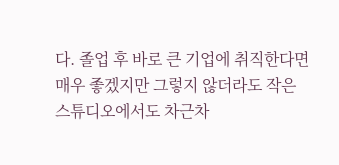다. 졸업 후 바로 큰 기업에 취직한다면 매우 좋겠지만 그렇지 않더라도 작은 스튜디오에서도 차근차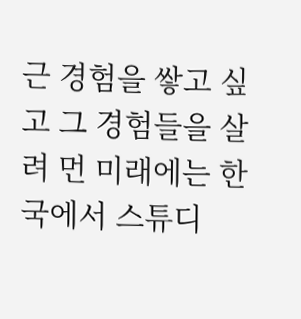근 경험을 쌓고 싶고 그 경험들을 살려 먼 미래에는 한국에서 스튜디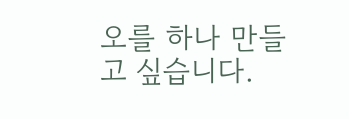오를 하나 만들고 싶습니다.